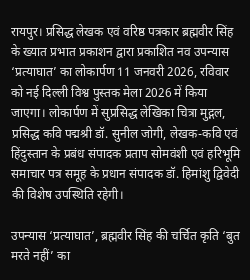रायपुर। प्रसिद्ध लेखक एवं वरिष्ठ पत्रकार ब्रह्मवीर सिंह के ख्यात प्रभात प्रकाशन द्वारा प्रकाशित नव उपन्यास ‘प्रत्याघात’ का लोकार्पण 11 जनवरी 2026, रविवार को नई दिल्ली विश्व पुस्तक मेला 2026 में किया जाएगा। लोकार्पण में सुप्रसिद्ध लेखिका चित्रा मुद्गल, प्रसिद्ध कवि पद्मश्री डॉ. सुनील जोगी, लेखक-कवि एवं हिंदुस्तान के प्रबंध संपादक प्रताप सोमवंशी एवं हरिभूमि समाचार पत्र समूह के प्रधान संपादक डॉ. हिमांशु द्विवेदी की विशेष उपस्थिति रहेगी।

उपन्यास ‘प्रत्याघात’, ब्रह्मवीर सिंह की चर्चित कृति ‘बुत मरते नहीं’ का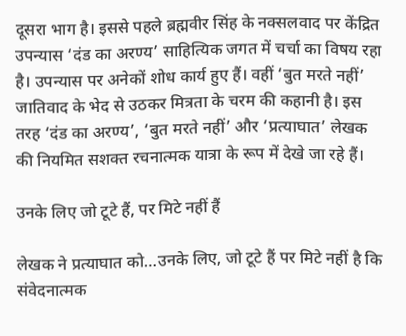दूसरा भाग है। इससे पहले ब्रह्मवीर सिंह के नक्सलवाद पर केंद्रित उपन्यास ‘दंड का अरण्य’ साहित्यिक जगत में चर्चा का विषय रहा है। उपन्यास पर अनेकों शोध कार्य हुए हैं। वहीं ‘बुत मरते नहीं’ जातिवाद के भेद से उठकर मित्रता के चरम की कहानी है। इस तरह ‘दंड का अरण्य’, ‘बुत मरते नहीं’ और ‘प्रत्याघात’ लेखक की नियमित सशक्त रचनात्मक यात्रा के रूप में देखे जा रहे हैं।

उनके लिए जो टूटे हैं, पर मिटे नहीं हैं

लेखक ने प्रत्याघात को…उनके लिए, जो टूटे हैं पर मिटे नहीं है कि संवेदनात्मक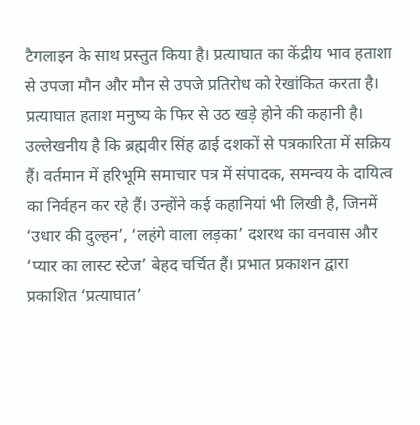टैगलाइन के साथ प्रस्तुत किया है। प्रत्याघात का केंद्रीय भाव हताशा से उपजा मौन और मौन से उपजे प्रतिरोध को रेखांकित करता है। प्रत्याघात हताश मनुष्य के फिर से उठ खड़े होने की कहानी है। उल्लेखनीय है कि ब्रह्मवीर सिंह ढाई दशकों से पत्रकारिता में सक्रिय हैं। वर्तमान में हरिभूमि समाचार पत्र में संपादक, समन्वय के दायित्व का निर्वहन कर रहे हैं। उन्होंने कई कहानियां भी लिखी है, जिनमें ‘उधार की दुल्हन’, ‘लहंगे वाला लड़का’ दशरथ का वनवास और ‘प्यार का लास्ट स्टेज’ बेहद चर्चित हैं। प्रभात प्रकाशन द्वारा प्रकाशित ‘प्रत्याघात’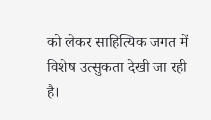को लेकर साहित्यिक जगत में विशेष उत्सुकता देखी जा रही है।